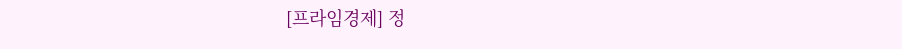[프라임경제] 정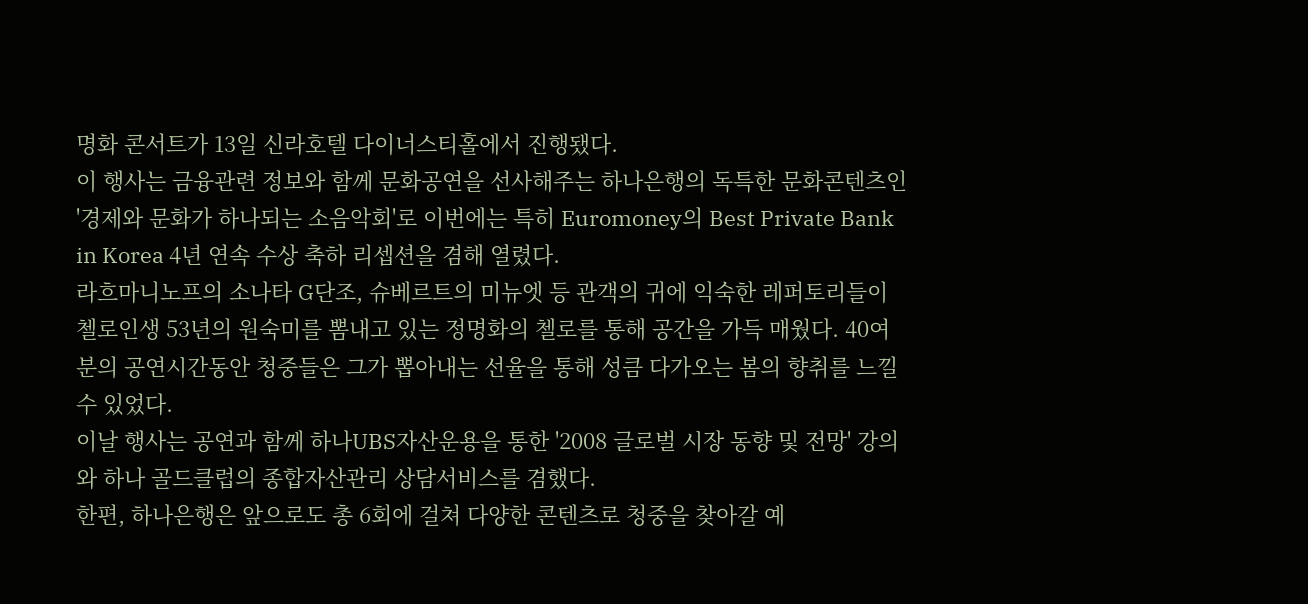명화 콘서트가 13일 신라호텔 다이너스티홀에서 진행됐다.
이 행사는 금융관련 정보와 함께 문화공연을 선사해주는 하나은행의 독특한 문화콘텐츠인 '경제와 문화가 하나되는 소음악회'로 이번에는 특히 Euromoney의 Best Private Bank in Korea 4년 연속 수상 축하 리셉션을 겸해 열렸다.
라흐마니노프의 소나타 G단조, 슈베르트의 미뉴엣 등 관객의 귀에 익숙한 레퍼토리들이 첼로인생 53년의 원숙미를 뽐내고 있는 정명화의 첼로를 통해 공간을 가득 매웠다. 40여분의 공연시간동안 청중들은 그가 뽑아내는 선율을 통해 성큼 다가오는 봄의 향취를 느낄 수 있었다.
이날 행사는 공연과 함께 하나UBS자산운용을 통한 '2008 글로벌 시장 동향 및 전망' 강의와 하나 골드클럽의 종합자산관리 상담서비스를 겸했다.
한편, 하나은행은 앞으로도 총 6회에 걸쳐 다양한 콘텐츠로 청중을 찾아갈 예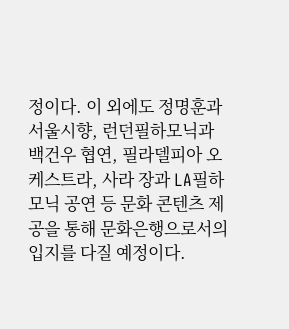정이다. 이 외에도 정명훈과 서울시향, 런던필하모닉과 백건우 협연, 필라델피아 오케스트라, 사라 장과 LA필하모닉 공연 등 문화 콘텐츠 제공을 통해 문화은행으로서의 입지를 다질 예정이다.